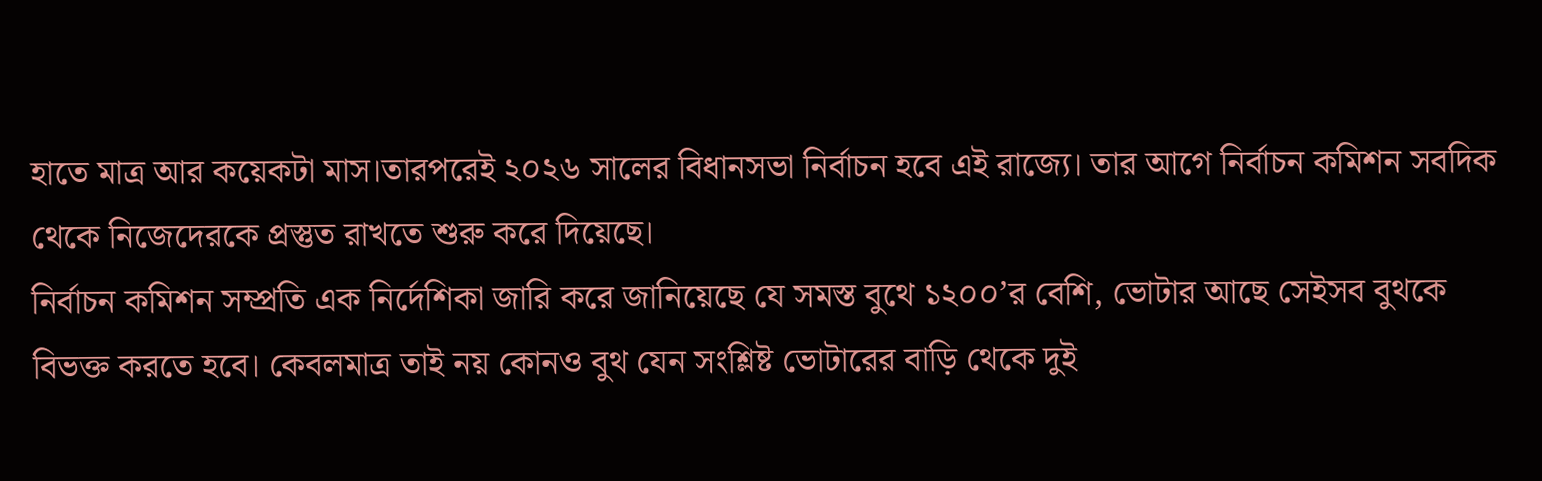হাতে মাত্র আর কয়েকটা মাস।তারপরেই ২০২৬ সালের বিধানসভা নির্বাচন হবে এই রাজ্যে। তার আগে নির্বাচন কমিশন সবদিক থেকে নিজেদেরকে প্রস্তুত রাখতে শুরু করে দিয়েছে।
নির্বাচন কমিশন সম্প্রতি এক নির্দেশিকা জারি করে জানিয়েছে যে সমস্ত বুথে ১২০০’র বেশি, ভোটার আছে সেইসব বুথকে বিভক্ত করতে হবে। কেবলমাত্র তাই নয় কোনও বুথ যেন সংশ্লিষ্ট ভোটারের বাড়ি থেকে দুই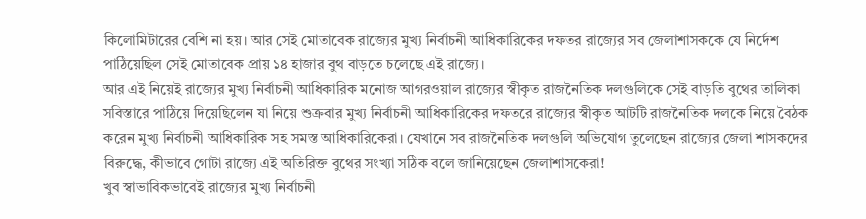কিলোমিটারের বেশি না হয়। আর সেই মোতাবেক রাজ্যের মুখ্য নির্বাচনী আধিকারিকের দফতর রাজ্যের সব জেলাশাসককে যে নির্দেশ পাঠিয়েছিল সেই মোতাবেক প্রায় ১৪ হাজার বুথ বাড়তে চলেছে এই রাজ্যে।
আর এই নিয়েই রাজ্যের মুখ্য নির্বাচনী আধিকারিক মনোজ আগরওয়াল রাজ্যের স্বীকৃত রাজনৈতিক দলগুলিকে সেই বাড়তি বুথের তালিকা সবিস্তারে পাঠিয়ে দিয়েছিলেন যা নিয়ে শুক্রবার মুখ্য নির্বাচনী আধিকারিকের দফতরে রাজ্যের স্বীকৃত আটটি রাজনৈতিক দলকে নিয়ে বৈঠক করেন মুখ্য নির্বাচনী আধিকারিক সহ সমস্ত আধিকারিকেরা। যেখানে সব রাজনৈতিক দলগুলি অভিযোগ তুলেছেন রাজ্যের জেলা শাসকদের বিরুদ্ধে, কীভাবে গোটা রাজ্যে এই অতিরিক্ত বুথের সংখ্যা সঠিক বলে জানিয়েছেন জেলাশাসকেরা!
খুব স্বাভাবিকভাবেই রাজ্যের মুখ্য নির্বাচনী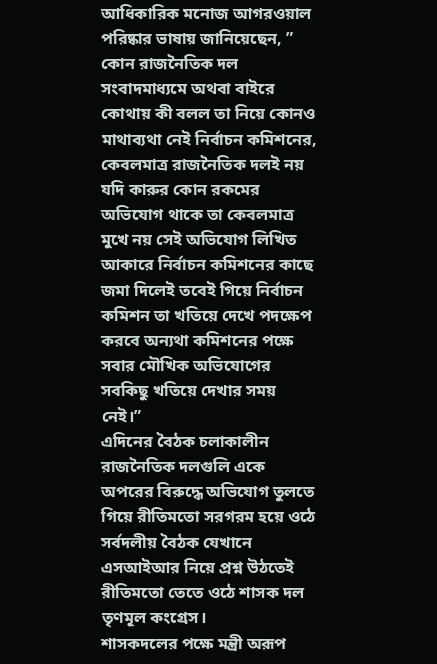আধিকারিক মনোজ আগরওয়াল পরিষ্কার ভাষায় জানিয়েছেন, ” কোন রাজনৈতিক দল সংবাদমাধ্যমে অথবা বাইরে কোথায় কী বলল তা নিয়ে কোনও মাথাব্যথা নেই নির্বাচন কমিশনের, কেবলমাত্র রাজনৈতিক দলই নয় যদি কারুর কোন রকমের অভিযোগ থাকে তা কেবলমাত্র মুখে নয় সেই অভিযোগ লিখিত আকারে নির্বাচন কমিশনের কাছে জমা দিলেই তবেই গিয়ে নির্বাচন কমিশন তা খতিয়ে দেখে পদক্ষেপ করবে অন্যথা কমিশনের পক্ষে সবার মৌখিক অভিযোগের সবকিছু খতিয়ে দেখার সময় নেই।”
এদিনের বৈঠক চলাকালীন রাজনৈতিক দলগুলি একে অপরের বিরুদ্ধে অভিযোগ তুলতে গিয়ে রীতিমতো সরগরম হয়ে ওঠে সর্বদলীয় বৈঠক যেখানে এসআইআর নিয়ে প্রশ্ন উঠতেই রীতিমতো তেতে ওঠে শাসক দল তৃণমূল কংগ্রেস।
শাসকদলের পক্ষে মন্ত্রী অরূপ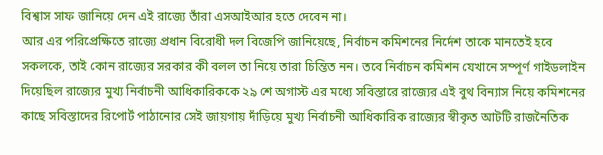বিশ্বাস সাফ জানিয়ে দেন এই রাজ্যে তাঁরা এসআইআর হতে দেবেন না।
আর এর পরিপ্রেক্ষিতে রাজ্যে প্রধান বিরোধী দল বিজেপি জানিয়েছে, নির্বাচন কমিশনের নির্দেশ তাকে মানতেই হবে সকলকে, তাই কোন রাজ্যের সরকার কী বলল তা নিয়ে তারা চিন্তিত নন। তবে নির্বাচন কমিশন যেখানে সম্পূর্ণ গাইডলাইন দিয়েছিল রাজ্যের মুখ্য নির্বাচনী আধিকারিককে ২৯ শে অগাস্ট এর মধ্যে সবিস্তারে রাজ্যের এই বুথ বিন্যাস নিয়ে কমিশনের কাছে সবিস্তাদের রিপোর্ট পাঠানোর সেই জায়গায় দাঁড়িয়ে মুখ্য নির্বাচনী আধিকারিক রাজ্যের স্বীকৃত আটটি রাজনৈতিক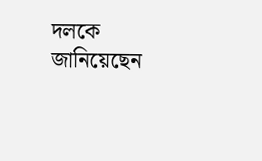দলকে জানিয়েছেন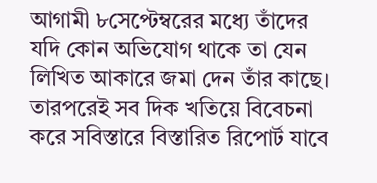আগামী ৮সেপ্টেম্বরের মধ্যে তাঁদের যদি কোন অভিযোগ থাকে তা যেন লিখিত আকারে জমা দেন তাঁর কাছে। তারপরেই সব দিক খতিয়ে বিবেচনা করে সবিস্তারে বিস্তারিত রিপোর্ট যাবে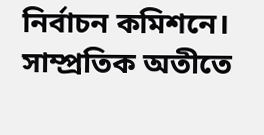নির্বাচন কমিশনে।
সাম্প্রতিক অতীতে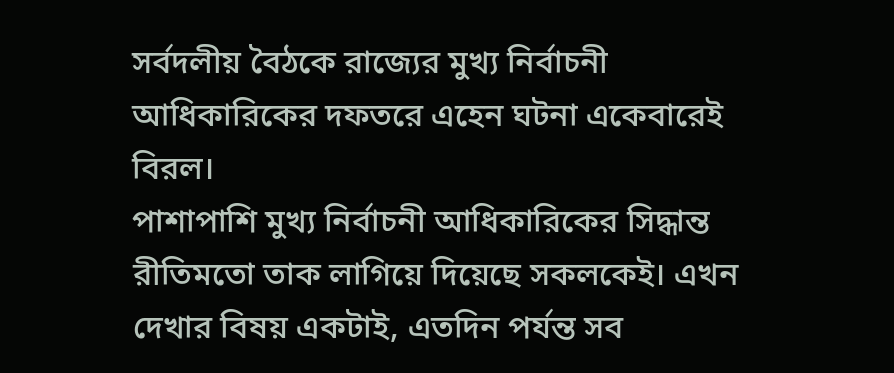সর্বদলীয় বৈঠকে রাজ্যের মুখ্য নির্বাচনী আধিকারিকের দফতরে এহেন ঘটনা একেবারেই বিরল।
পাশাপাশি মুখ্য নির্বাচনী আধিকারিকের সিদ্ধান্ত রীতিমতো তাক লাগিয়ে দিয়েছে সকলকেই। এখন দেখার বিষয় একটাই, এতদিন পর্যন্ত সব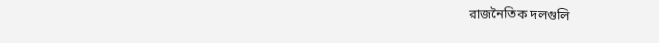রাজনৈতিক দলগুলি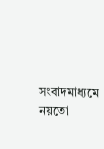সংবাদমাধ্যমে নয়তো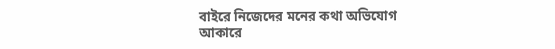বাইরে নিজেদের মনের কথা অভিযোগ আকারে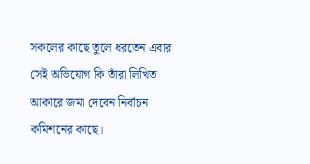সকলের কাছে তুলে ধরতেন এবার সেই অভিযোগ কি তাঁরা লিখিত আকারে জমা দেবেন নির্বাচন কমিশনের কাছে।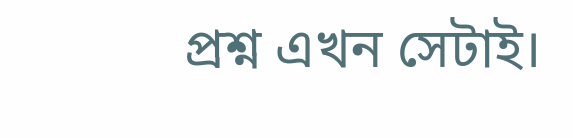প্রশ্ন এখন সেটাই।